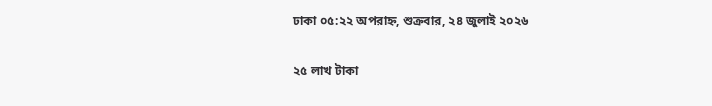ঢাকা ০৫:২২ অপরাহ্ন, শুক্রবার, ২৪ জুলাই ২০২৬

২৫ লাখ টাকা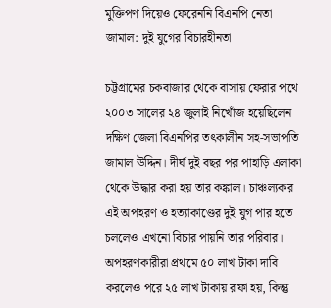মুক্তিপণ দিয়েও ফেরেননি বিএনপি নেতা জামাল: দুই যুগের বিচারহীনতা

চট্টগ্রামের চকবাজার থেকে বাসায় ফেরার পথে ২০০৩ সালের ২৪ জুলাই নিখোঁজ হয়েছিলেন দক্ষিণ জেলা বিএনপির তৎকালীন সহ-সভাপতি জামাল উদ্দিন। দীর্ঘ দুই বছর পর পাহাড়ি এলাকা থেকে উদ্ধার করা হয় তার কঙ্কাল। চাঞ্চল্যকর এই অপহরণ ও হত্যাকাণ্ডের দুই যুগ পার হতে চললেও এখনো বিচার পায়নি তার পরিবার। অপহরণকারীরা প্রথমে ৫০ লাখ টাকা দাবি করলেও পরে ২৫ লাখ টাকায় রফা হয়, কিন্তু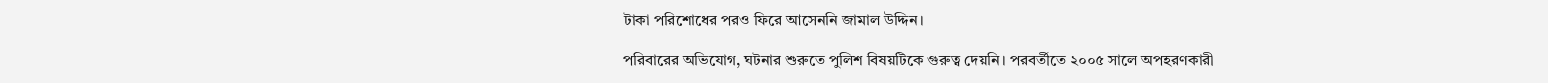টাকা পরিশোধের পরও ফিরে আসেননি জামাল উদ্দিন।

পরিবারের অভিযোগ, ঘটনার শুরুতে পুলিশ বিষয়টিকে গুরুত্ব দেয়নি। পরবর্তীতে ২০০৫ সালে অপহরণকারী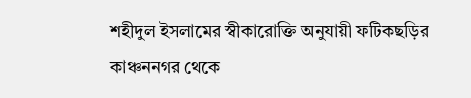শহীদুল ইসলামের স্বীকারোক্তি অনুযায়ী ফটিকছড়ির কাঞ্চননগর থেকে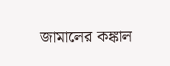জামালের কঙ্কাল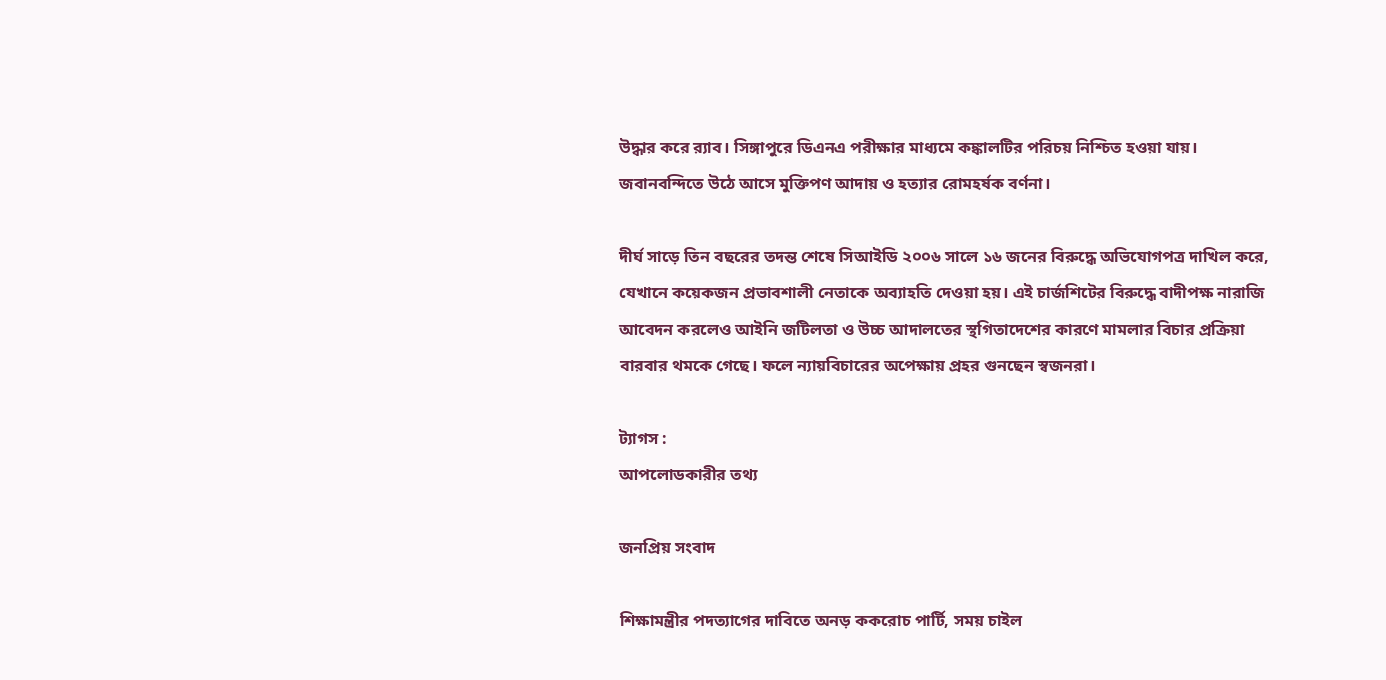উদ্ধার করে র‍্যাব। সিঙ্গাপুরে ডিএনএ পরীক্ষার মাধ্যমে কঙ্কালটির পরিচয় নিশ্চিত হওয়া যায়। জবানবন্দিতে উঠে আসে মুক্তিপণ আদায় ও হত্যার রোমহর্ষক বর্ণনা।

দীর্ঘ সাড়ে তিন বছরের তদন্ত শেষে সিআইডি ২০০৬ সালে ১৬ জনের বিরুদ্ধে অভিযোগপত্র দাখিল করে, যেখানে কয়েকজন প্রভাবশালী নেতাকে অব্যাহতি দেওয়া হয়। এই চার্জশিটের বিরুদ্ধে বাদীপক্ষ নারাজি আবেদন করলেও আইনি জটিলতা ও উচ্চ আদালতের স্থগিতাদেশের কারণে মামলার বিচার প্রক্রিয়া বারবার থমকে গেছে। ফলে ন্যায়বিচারের অপেক্ষায় প্রহর গুনছেন স্বজনরা।

ট্যাগস :
আপলোডকারীর তথ্য

জনপ্রিয় সংবাদ

শিক্ষামন্ত্রীর পদত্যাগের দাবিতে অনড় ককরোচ পার্টি, সময় চাইল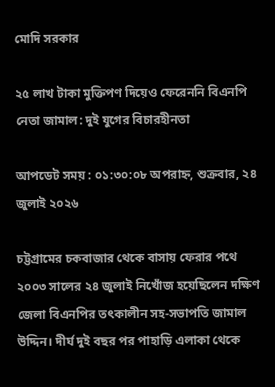মোদি সরকার

২৫ লাখ টাকা মুক্তিপণ দিয়েও ফেরেননি বিএনপি নেতা জামাল: দুই যুগের বিচারহীনতা

আপডেট সময় : ০১:৩০:০৮ অপরাহ্ন, শুক্রবার, ২৪ জুলাই ২০২৬

চট্টগ্রামের চকবাজার থেকে বাসায় ফেরার পথে ২০০৩ সালের ২৪ জুলাই নিখোঁজ হয়েছিলেন দক্ষিণ জেলা বিএনপির তৎকালীন সহ-সভাপতি জামাল উদ্দিন। দীর্ঘ দুই বছর পর পাহাড়ি এলাকা থেকে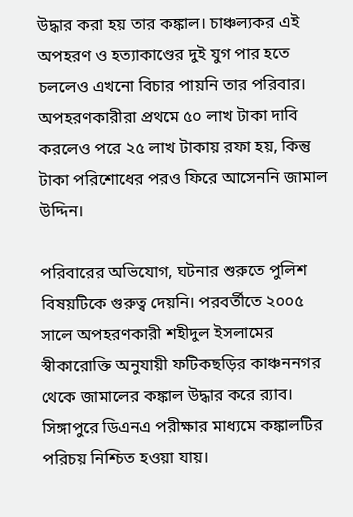উদ্ধার করা হয় তার কঙ্কাল। চাঞ্চল্যকর এই অপহরণ ও হত্যাকাণ্ডের দুই যুগ পার হতে চললেও এখনো বিচার পায়নি তার পরিবার। অপহরণকারীরা প্রথমে ৫০ লাখ টাকা দাবি করলেও পরে ২৫ লাখ টাকায় রফা হয়, কিন্তু টাকা পরিশোধের পরও ফিরে আসেননি জামাল উদ্দিন।

পরিবারের অভিযোগ, ঘটনার শুরুতে পুলিশ বিষয়টিকে গুরুত্ব দেয়নি। পরবর্তীতে ২০০৫ সালে অপহরণকারী শহীদুল ইসলামের স্বীকারোক্তি অনুযায়ী ফটিকছড়ির কাঞ্চননগর থেকে জামালের কঙ্কাল উদ্ধার করে র‍্যাব। সিঙ্গাপুরে ডিএনএ পরীক্ষার মাধ্যমে কঙ্কালটির পরিচয় নিশ্চিত হওয়া যায়।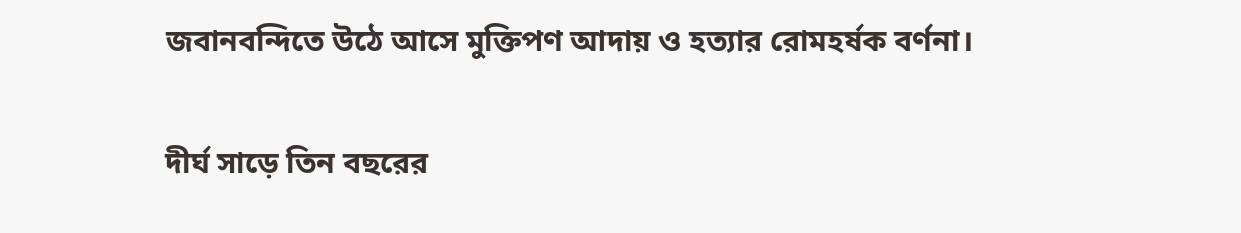জবানবন্দিতে উঠে আসে মুক্তিপণ আদায় ও হত্যার রোমহর্ষক বর্ণনা।

দীর্ঘ সাড়ে তিন বছরের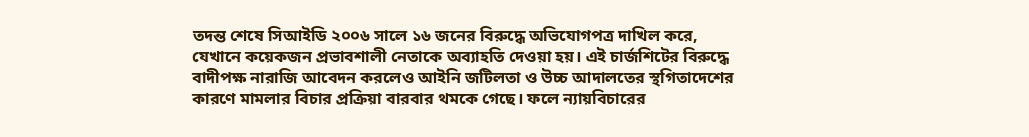তদন্ত শেষে সিআইডি ২০০৬ সালে ১৬ জনের বিরুদ্ধে অভিযোগপত্র দাখিল করে, যেখানে কয়েকজন প্রভাবশালী নেতাকে অব্যাহতি দেওয়া হয়। এই চার্জশিটের বিরুদ্ধে বাদীপক্ষ নারাজি আবেদন করলেও আইনি জটিলতা ও উচ্চ আদালতের স্থগিতাদেশের কারণে মামলার বিচার প্রক্রিয়া বারবার থমকে গেছে। ফলে ন্যায়বিচারের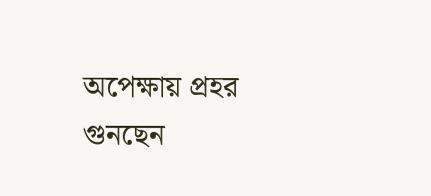অপেক্ষায় প্রহর গুনছেন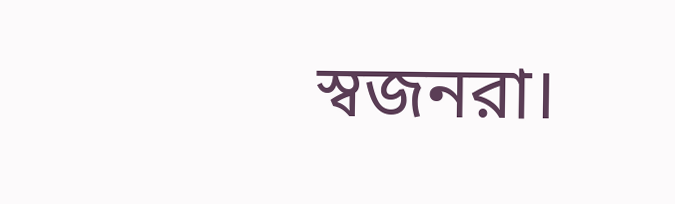স্বজনরা।